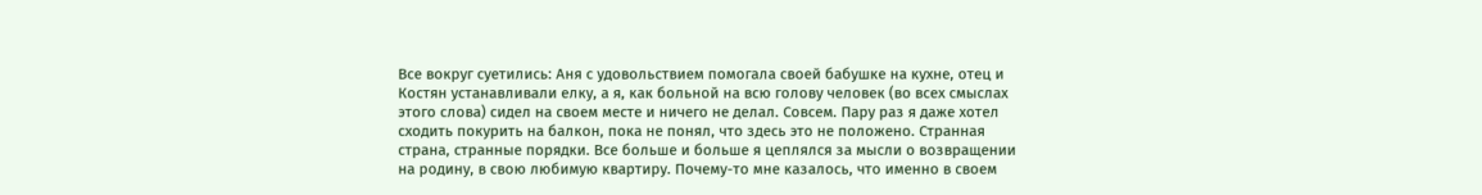Все вокруг суетились: Аня с удовольствием помогала своей бабушке на кухне, отец и Костян устанавливали елку, а я, как больной на всю голову человек (во всех смыслах этого слова) сидел на своем месте и ничего не делал. Совсем. Пару раз я даже хотел сходить покурить на балкон, пока не понял, что здесь это не положено. Странная страна, странные порядки. Все больше и больше я цеплялся за мысли о возвращении на родину, в свою любимую квартиру. Почему-то мне казалось, что именно в своем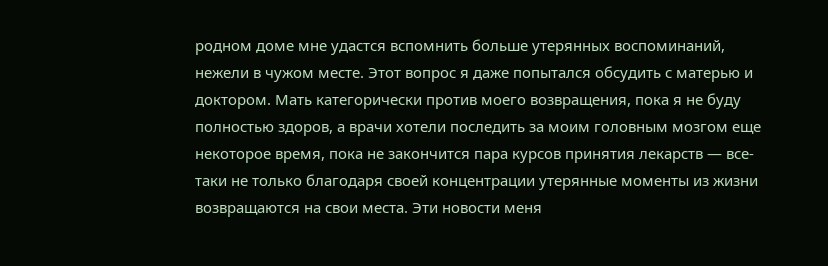родном доме мне удастся вспомнить больше утерянных воспоминаний, нежели в чужом месте. Этот вопрос я даже попытался обсудить с матерью и доктором. Мать категорически против моего возвращения, пока я не буду полностью здоров, а врачи хотели последить за моим головным мозгом еще некоторое время, пока не закончится пара курсов принятия лекарств — все-таки не только благодаря своей концентрации утерянные моменты из жизни возвращаются на свои места. Эти новости меня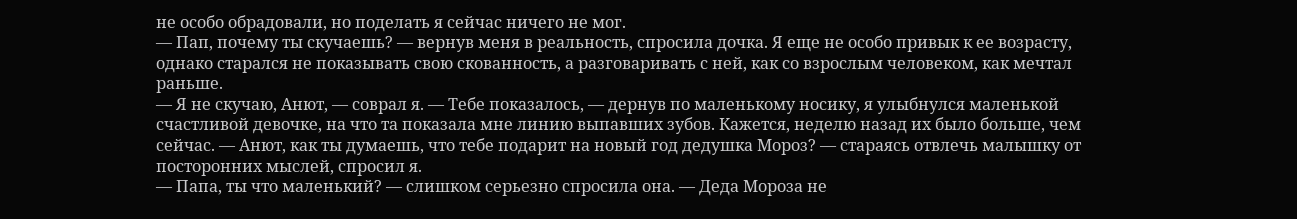не особо обрадовали, но поделать я сейчас ничего не мог.
— Пап, почему ты скучаешь? — вернув меня в реальность, спросила дочка. Я еще не особо привык к ее возрасту, однако старался не показывать свою скованность, а разговаривать с ней, как со взрослым человеком, как мечтал раньше.
— Я не скучаю, Анют, — соврал я. — Тебе показалось, — дернув по маленькому носику, я улыбнулся маленькой счастливой девочке, на что та показала мне линию выпавших зубов. Кажется, неделю назад их было больше, чем сейчас. — Анют, как ты думаешь, что тебе подарит на новый год дедушка Мороз? — стараясь отвлечь малышку от посторонних мыслей, спросил я.
— Папа, ты что маленький? — слишком серьезно спросила она. — Деда Мороза не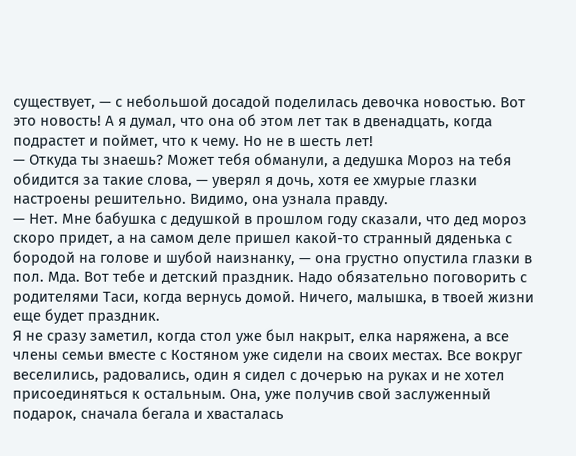существует, — с небольшой досадой поделилась девочка новостью. Вот это новость! А я думал, что она об этом лет так в двенадцать, когда подрастет и поймет, что к чему. Но не в шесть лет!
— Откуда ты знаешь? Может тебя обманули, а дедушка Мороз на тебя обидится за такие слова, — уверял я дочь, хотя ее хмурые глазки настроены решительно. Видимо, она узнала правду.
— Нет. Мне бабушка с дедушкой в прошлом году сказали, что дед мороз скоро придет, а на самом деле пришел какой-то странный дяденька с бородой на голове и шубой наизнанку, — она грустно опустила глазки в пол. Мда. Вот тебе и детский праздник. Надо обязательно поговорить с родителями Таси, когда вернусь домой. Ничего, малышка, в твоей жизни еще будет праздник.
Я не сразу заметил, когда стол уже был накрыт, елка наряжена, а все члены семьи вместе с Костяном уже сидели на своих местах. Все вокруг веселились, радовались, один я сидел с дочерью на руках и не хотел присоединяться к остальным. Она, уже получив свой заслуженный подарок, сначала бегала и хвасталась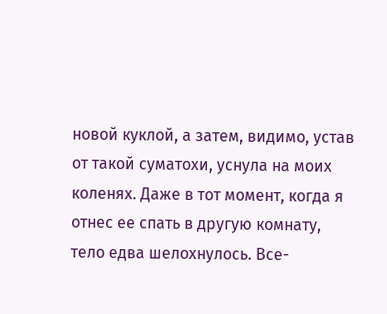новой куклой, а затем, видимо, устав от такой суматохи, уснула на моих коленях. Даже в тот момент, когда я отнес ее спать в другую комнату, тело едва шелохнулось. Все-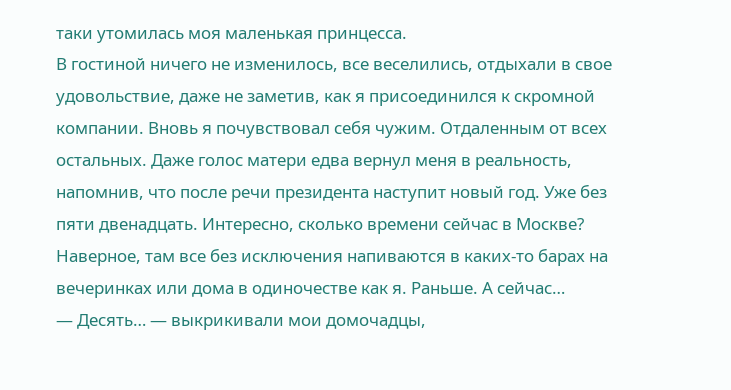таки утомилась моя маленькая принцесса.
В гостиной ничего не изменилось, все веселились, отдыхали в свое удовольствие, даже не заметив, как я присоединился к скромной компании. Вновь я почувствовал себя чужим. Отдаленным от всех остальных. Даже голос матери едва вернул меня в реальность, напомнив, что после речи президента наступит новый год. Уже без пяти двенадцать. Интересно, сколько времени сейчас в Москве? Наверное, там все без исключения напиваются в каких-то барах на вечеринках или дома в одиночестве как я. Раньше. А сейчас…
— Десять… — выкрикивали мои домочадцы,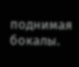поднимая бокалы.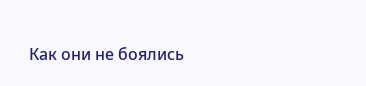Как они не боялись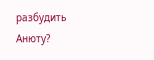разбудить Анюту?